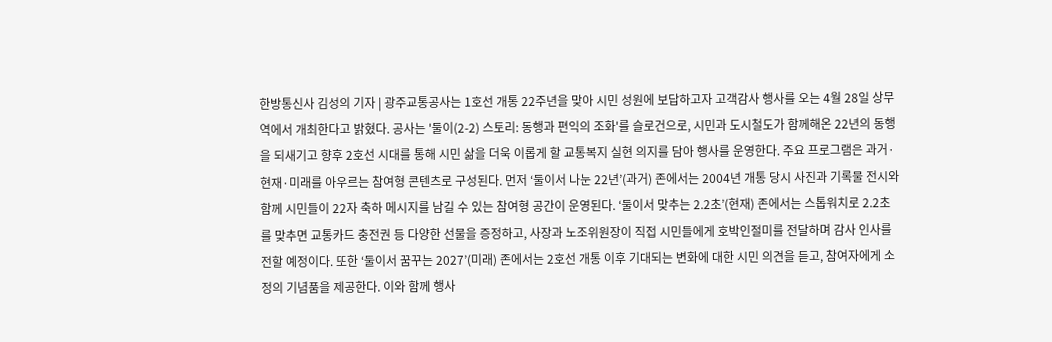한방통신사 김성의 기자 | 광주교통공사는 1호선 개통 22주년을 맞아 시민 성원에 보답하고자 고객감사 행사를 오는 4월 28일 상무역에서 개최한다고 밝혔다. 공사는 '둘이(2-2) 스토리: 동행과 편익의 조화'를 슬로건으로, 시민과 도시철도가 함께해온 22년의 동행을 되새기고 향후 2호선 시대를 통해 시민 삶을 더욱 이롭게 할 교통복지 실현 의지를 담아 행사를 운영한다. 주요 프로그램은 과거·현재·미래를 아우르는 참여형 콘텐츠로 구성된다. 먼저 ‘둘이서 나눈 22년’(과거) 존에서는 2004년 개통 당시 사진과 기록물 전시와 함께 시민들이 22자 축하 메시지를 남길 수 있는 참여형 공간이 운영된다. ‘둘이서 맞추는 2.2초’(현재) 존에서는 스톱워치로 2.2초를 맞추면 교통카드 충전권 등 다양한 선물을 증정하고, 사장과 노조위원장이 직접 시민들에게 호박인절미를 전달하며 감사 인사를 전할 예정이다. 또한 ‘둘이서 꿈꾸는 2027’(미래) 존에서는 2호선 개통 이후 기대되는 변화에 대한 시민 의견을 듣고, 참여자에게 소정의 기념품을 제공한다. 이와 함께 행사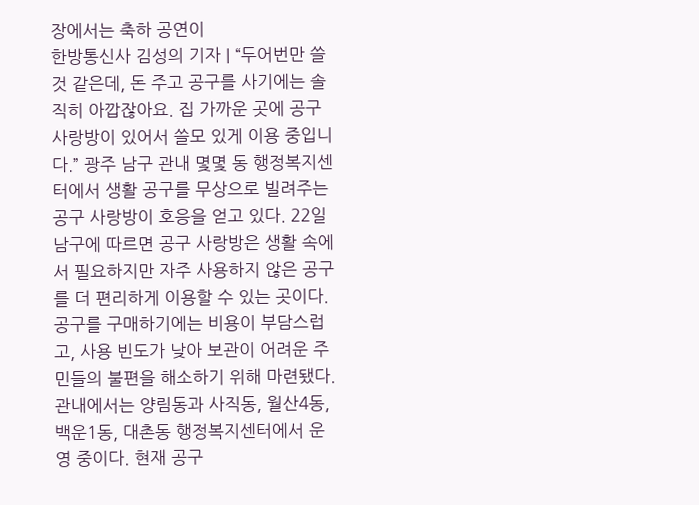장에서는 축하 공연이
한방통신사 김성의 기자 | “두어번만 쓸 것 같은데, 돈 주고 공구를 사기에는 솔직히 아깝잖아요. 집 가까운 곳에 공구 사랑방이 있어서 쓸모 있게 이용 중입니다.” 광주 남구 관내 몇몇 동 행정복지센터에서 생활 공구를 무상으로 빌려주는 공구 사랑방이 호응을 얻고 있다. 22일 남구에 따르면 공구 사랑방은 생활 속에서 필요하지만 자주 사용하지 않은 공구를 더 편리하게 이용할 수 있는 곳이다. 공구를 구매하기에는 비용이 부담스럽고, 사용 빈도가 낮아 보관이 어려운 주민들의 불편을 해소하기 위해 마련됐다. 관내에서는 양림동과 사직동, 월산4동, 백운1동, 대촌동 행정복지센터에서 운영 중이다. 현재 공구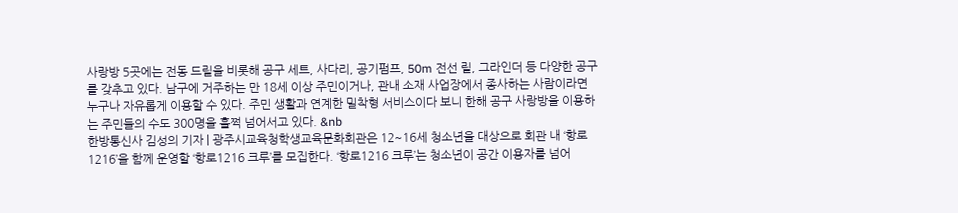사랑방 5곳에는 전동 드릴을 비롯해 공구 세트, 사다리, 공기펌프, 50m 전선 릴, 그라인더 등 다양한 공구를 갖추고 있다. 남구에 거주하는 만 18세 이상 주민이거나, 관내 소재 사업장에서 종사하는 사람이라면 누구나 자유롭게 이용할 수 있다. 주민 생활과 연계한 밀착형 서비스이다 보니 한해 공구 사랑방을 이용하는 주민들의 수도 300명을 훌쩍 넘어서고 있다. &nb
한방통신사 김성의 기자 | 광주시교육청학생교육문화회관은 12~16세 청소년을 대상으로 회관 내 ‘항로1216’을 함께 운영할 ‘항로1216 크루’를 모집한다. ‘항로1216 크루’는 청소년이 공간 이용자를 넘어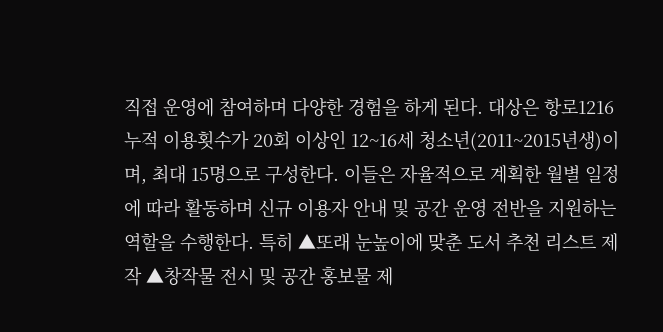직접 운영에 참여하며 다양한 경험을 하게 된다. 대상은 항로1216 누적 이용횟수가 20회 이상인 12~16세 청소년(2011~2015년생)이며, 최대 15명으로 구성한다. 이들은 자율적으로 계획한 월별 일정에 따라 활동하며 신규 이용자 안내 및 공간 운영 전반을 지원하는 역할을 수행한다. 특히 ▲또래 눈높이에 맞춘 도서 추천 리스트 제작 ▲창작물 전시 및 공간 홍보물 제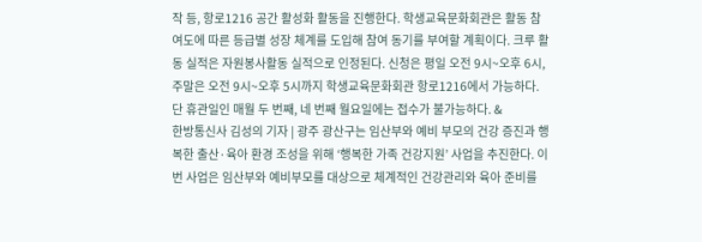작 등, 항로1216 공간 활성화 활동을 진행한다. 학생교육문화회관은 활동 참여도에 따른 등급별 성장 체계를 도입해 참여 동기를 부여할 계획이다. 크루 활동 실적은 자원봉사활동 실적으로 인정된다. 신청은 평일 오전 9시~오후 6시, 주말은 오전 9시~오후 5시까지 학생교육문화회관 항로1216에서 가능하다. 단 휴관일인 매월 두 번째, 네 번째 월요일에는 접수가 불가능하다. &
한방통신사 김성의 기자 | 광주 광산구는 임산부와 예비 부모의 건강 증진과 행복한 출산·육아 환경 조성을 위해 ‘행복한 가족 건강지원’ 사업을 추진한다. 이번 사업은 임산부와 예비부모를 대상으로 체계적인 건강관리와 육아 준비를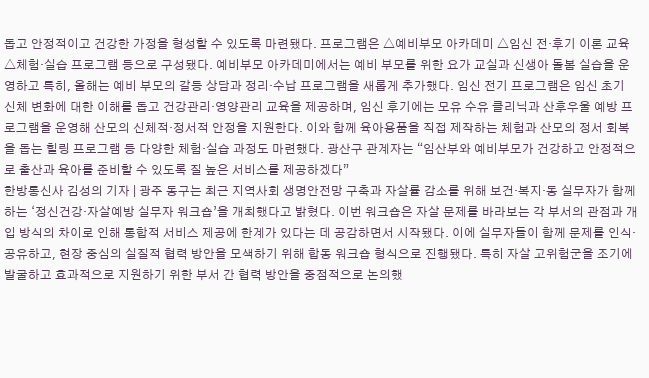돕고 안정적이고 건강한 가정을 형성할 수 있도록 마련됐다. 프로그램은 △예비부모 아카데미 △임신 전·후기 이론 교육 △체험·실습 프로그램 등으로 구성됐다. 예비부모 아카데미에서는 예비 부모를 위한 요가 교실과 신생아 돌봄 실습을 운영하고 특히, 올해는 예비 부모의 갈등 상담과 정리·수납 프로그램을 새롭게 추가했다. 임신 전기 프로그램은 임신 초기 신체 변화에 대한 이해를 돕고 건강관리·영양관리 교육을 제공하며, 임신 후기에는 모유 수유 클리닉과 산후우울 예방 프로그램을 운영해 산모의 신체적·정서적 안정을 지원한다. 이와 함께 육아용품을 직접 제작하는 체험과 산모의 정서 회복을 돕는 힐링 프로그램 등 다양한 체험·실습 과정도 마련했다. 광산구 관계자는 “임산부와 예비부모가 건강하고 안정적으로 출산과 육아를 준비할 수 있도록 질 높은 서비스를 제공하겠다”
한방통신사 김성의 기자 | 광주 동구는 최근 지역사회 생명안전망 구축과 자살률 감소를 위해 보건·복지·동 실무자가 함께하는 ‘정신건강‧자살예방 실무자 워크숍’을 개최했다고 밝혔다. 이번 워크숍은 자살 문제를 바라보는 각 부서의 관점과 개입 방식의 차이로 인해 통합적 서비스 제공에 한계가 있다는 데 공감하면서 시작됐다. 이에 실무자들이 함께 문제를 인식·공유하고, 현장 중심의 실질적 협력 방안을 모색하기 위해 합동 워크숍 형식으로 진행됐다. 특히 자살 고위험군을 조기에 발굴하고 효과적으로 지원하기 위한 부서 간 협력 방안을 중점적으로 논의했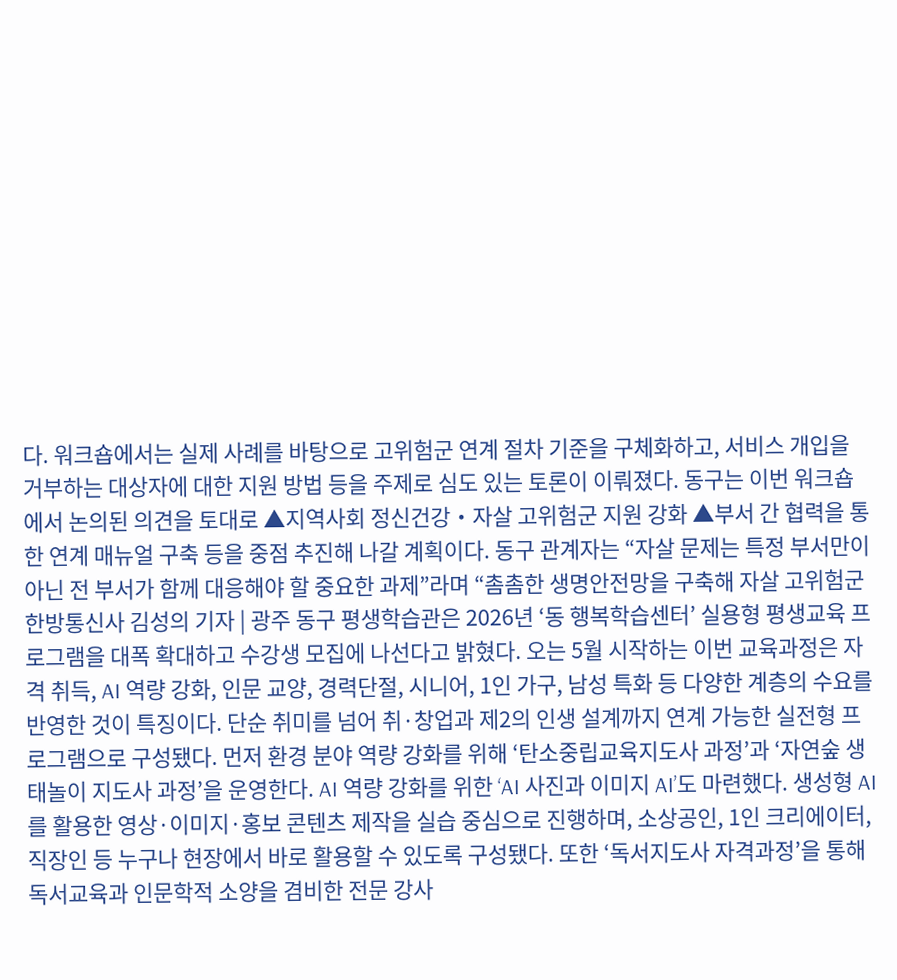다. 워크숍에서는 실제 사례를 바탕으로 고위험군 연계 절차 기준을 구체화하고, 서비스 개입을 거부하는 대상자에 대한 지원 방법 등을 주제로 심도 있는 토론이 이뤄졌다. 동구는 이번 워크숍에서 논의된 의견을 토대로 ▲지역사회 정신건강‧자살 고위험군 지원 강화 ▲부서 간 협력을 통한 연계 매뉴얼 구축 등을 중점 추진해 나갈 계획이다. 동구 관계자는 “자살 문제는 특정 부서만이 아닌 전 부서가 함께 대응해야 할 중요한 과제”라며 “촘촘한 생명안전망을 구축해 자살 고위험군
한방통신사 김성의 기자 | 광주 동구 평생학습관은 2026년 ‘동 행복학습센터’ 실용형 평생교육 프로그램을 대폭 확대하고 수강생 모집에 나선다고 밝혔다. 오는 5월 시작하는 이번 교육과정은 자격 취득, AI 역량 강화, 인문 교양, 경력단절, 시니어, 1인 가구, 남성 특화 등 다양한 계층의 수요를 반영한 것이 특징이다. 단순 취미를 넘어 취·창업과 제2의 인생 설계까지 연계 가능한 실전형 프로그램으로 구성됐다. 먼저 환경 분야 역량 강화를 위해 ‘탄소중립교육지도사 과정’과 ‘자연숲 생태놀이 지도사 과정’을 운영한다. AI 역량 강화를 위한 ‘AI 사진과 이미지 AI’도 마련했다. 생성형 AI를 활용한 영상·이미지·홍보 콘텐츠 제작을 실습 중심으로 진행하며, 소상공인, 1인 크리에이터, 직장인 등 누구나 현장에서 바로 활용할 수 있도록 구성됐다. 또한 ‘독서지도사 자격과정’을 통해 독서교육과 인문학적 소양을 겸비한 전문 강사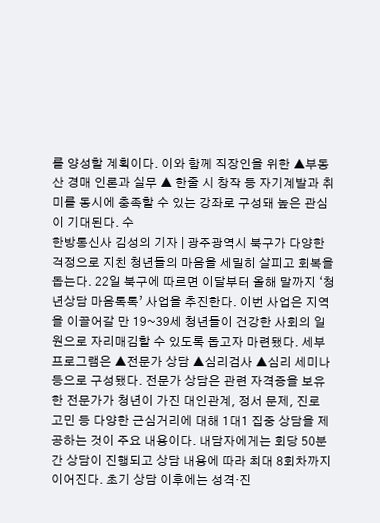를 양성할 계획이다. 이와 함께 직장인을 위한 ▲부동산 경매 인론과 실무 ▲ 한줄 시 창작 등 자기계발과 취미를 동시에 충족할 수 있는 강좌로 구성돼 높은 관심이 기대된다. 수
한방통신사 김성의 기자 | 광주광역시 북구가 다양한 걱정으로 지친 청년들의 마음을 세밀히 살피고 회복을 돕는다. 22일 북구에 따르면 이달부터 올해 말까지 ‘청년상담 마음톡톡’ 사업을 추진한다. 이번 사업은 지역을 이끌어갈 만 19~39세 청년들이 건강한 사회의 일원으로 자리매김할 수 있도록 돕고자 마련됐다. 세부 프로그램은 ▲전문가 상담 ▲심리검사 ▲심리 세미나 등으로 구성됐다. 전문가 상담은 관련 자격증을 보유한 전문가가 청년이 가진 대인관계, 정서 문제, 진로 고민 등 다양한 근심거리에 대해 1대1 집중 상담을 제공하는 것이 주요 내용이다. 내담자에게는 회당 50분간 상담이 진행되고 상담 내용에 따라 최대 8회차까지 이어진다. 초기 상담 이후에는 성격·진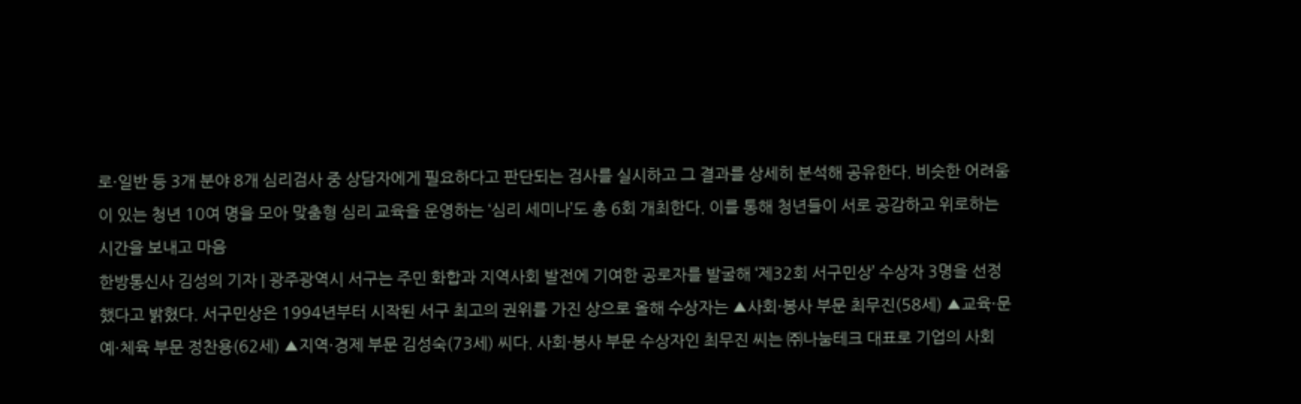로·일반 등 3개 분야 8개 심리검사 중 상담자에게 필요하다고 판단되는 검사를 실시하고 그 결과를 상세히 분석해 공유한다. 비슷한 어려움이 있는 청년 10여 명을 모아 맞춤형 심리 교육을 운영하는 ‘심리 세미나’도 총 6회 개최한다. 이를 통해 청년들이 서로 공감하고 위로하는 시간을 보내고 마음
한방통신사 김성의 기자 | 광주광역시 서구는 주민 화합과 지역사회 발전에 기여한 공로자를 발굴해 ‘제32회 서구민상’ 수상자 3명을 선정했다고 밝혔다. 서구민상은 1994년부터 시작된 서구 최고의 권위를 가진 상으로 올해 수상자는 ▲사회·봉사 부문 최무진(58세) ▲교육·문예·체육 부문 정찬용(62세) ▲지역·경제 부문 김성숙(73세) 씨다. 사회·봉사 부문 수상자인 최무진 씨는 ㈜나눔테크 대표로 기업의 사회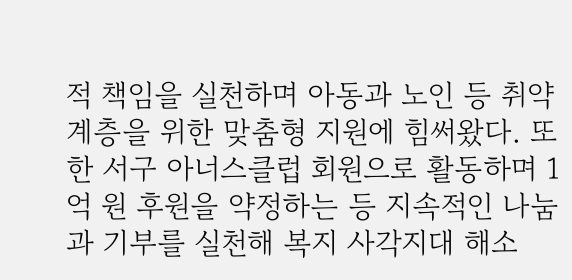적 책임을 실천하며 아동과 노인 등 취약계층을 위한 맞춤형 지원에 힘써왔다. 또한 서구 아너스클럽 회원으로 활동하며 1억 원 후원을 약정하는 등 지속적인 나눔과 기부를 실천해 복지 사각지대 해소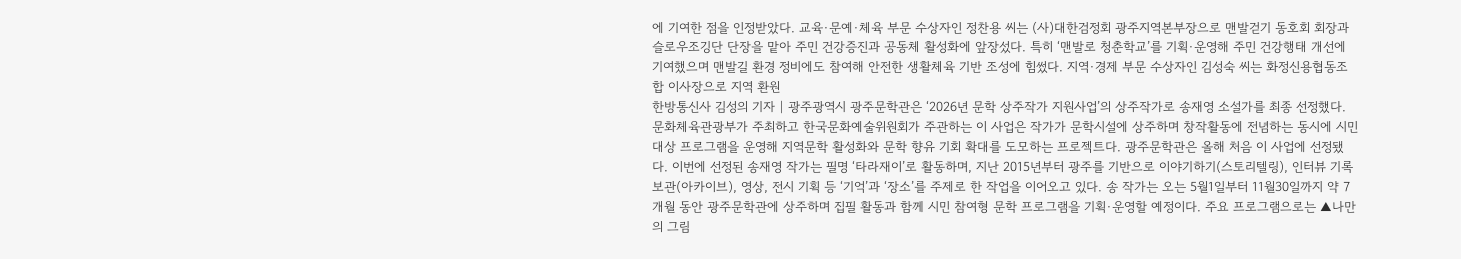에 기여한 점을 인정받았다. 교육·문예·체육 부문 수상자인 정찬용 씨는 (사)대한검정회 광주지역본부장으로 맨발걷기 동호회 회장과 슬로우조깅단 단장을 맡아 주민 건강증진과 공동체 활성화에 앞장섰다. 특히 ‘맨발로 청춘학교’를 기획·운영해 주민 건강행태 개선에 기여했으며 맨발길 환경 정비에도 참여해 안전한 생활체육 기반 조성에 힘썼다. 지역·경제 부문 수상자인 김성숙 씨는 화정신용협동조합 이사장으로 지역 환원
한방통신사 김성의 기자 | 광주광역시 광주문학관은 ‘2026년 문학 상주작가 지원사업’의 상주작가로 송재영 소설가를 최종 선정했다. 문화체육관광부가 주최하고 한국문화예술위원회가 주관하는 이 사업은 작가가 문학시설에 상주하며 창작활동에 전념하는 동시에 시민 대상 프로그램을 운영해 지역문학 활성화와 문학 향유 기회 확대를 도모하는 프로젝트다. 광주문학관은 올해 처음 이 사업에 선정됐다. 이번에 선정된 송재영 작가는 필명 ‘타라재이’로 활동하며, 지난 2015년부터 광주를 기반으로 이야기하기(스토리텔링), 인터뷰 기록보관(아카이브), 영상, 전시 기획 등 ‘기억’과 ‘장소’를 주제로 한 작업을 이어오고 있다. 송 작가는 오는 5월1일부터 11월30일까지 약 7개월 동안 광주문학관에 상주하며 집필 활동과 함께 시민 참여형 문학 프로그램을 기획·운영할 예정이다. 주요 프로그램으로는 ▲나만의 그림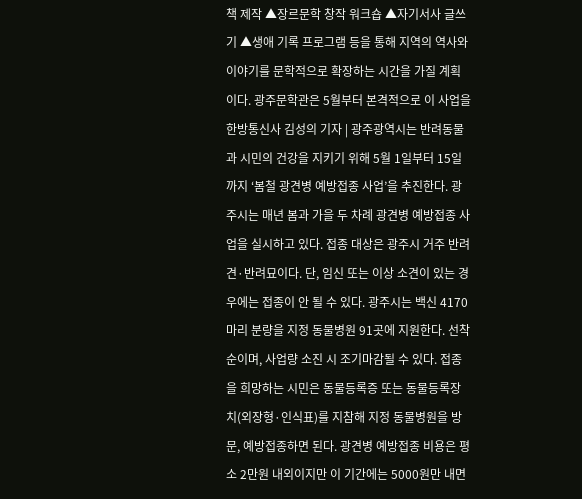책 제작 ▲장르문학 창작 워크숍 ▲자기서사 글쓰기 ▲생애 기록 프로그램 등을 통해 지역의 역사와 이야기를 문학적으로 확장하는 시간을 가질 계획이다. 광주문학관은 5월부터 본격적으로 이 사업을
한방통신사 김성의 기자 | 광주광역시는 반려동물과 시민의 건강을 지키기 위해 5월 1일부터 15일까지 ‘봄철 광견병 예방접종 사업’을 추진한다. 광주시는 매년 봄과 가을 두 차례 광견병 예방접종 사업을 실시하고 있다. 접종 대상은 광주시 거주 반려견·반려묘이다. 단, 임신 또는 이상 소견이 있는 경우에는 접종이 안 될 수 있다. 광주시는 백신 4170마리 분량을 지정 동물병원 91곳에 지원한다. 선착순이며, 사업량 소진 시 조기마감될 수 있다. 접종을 희망하는 시민은 동물등록증 또는 동물등록장치(외장형·인식표)를 지참해 지정 동물병원을 방문, 예방접종하면 된다. 광견병 예방접종 비용은 평소 2만원 내외이지만 이 기간에는 5000원만 내면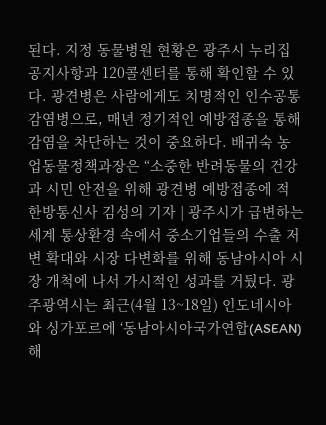된다. 지정 동물병원 현황은 광주시 누리집 공지사항과 120콜센터를 통해 확인할 수 있다. 광견병은 사람에게도 치명적인 인수공통감염병으로, 매년 정기적인 예방접종을 통해 감염을 차단하는 것이 중요하다. 배귀숙 농업동물정책과장은 “소중한 반려동물의 건강과 시민 안전을 위해 광견병 예방접종에 적
한방통신사 김성의 기자 | 광주시가 급변하는 세계 통상환경 속에서 중소기업들의 수출 저변 확대와 시장 다변화를 위해 동남아시아 시장 개척에 나서 가시적인 성과를 거뒀다. 광주광역시는 최근(4월 13~18일) 인도네시아와 싱가포르에 ‘동남아시아국가연합(ASEAN) 해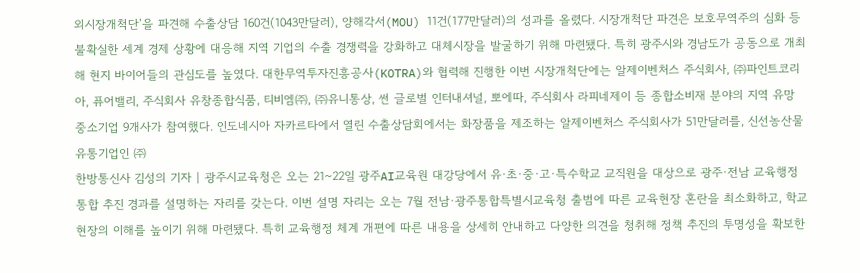외시장개척단’을 파견해 수출상담 160건(1043만달러), 양해각서(MOU) 11건(177만달러)의 성과를 올렸다. 시장개척단 파견은 보호무역주의 심화 등 불확실한 세계 경제 상황에 대응해 지역 기업의 수출 경쟁력을 강화하고 대체시장을 발굴하기 위해 마련됐다. 특히 광주시와 경남도가 공동으로 개최해 현지 바이어들의 관심도를 높였다. 대한무역투자진흥공사(KOTRA)와 협력해 진행한 이번 시장개척단에는 알제이벤처스 주식회사, ㈜파인트코리아, 퓨어밸리, 주식회사 유창종합식품, 티비엠㈜, ㈜유니통상, 썬 글로벌 인터내셔널, 뽀에따, 주식회사 라피네제이 등 종합소비재 분야의 지역 유망 중소기업 9개사가 참여했다. 인도네시아 자카르타에서 열린 수출상담회에서는 화장품을 제조하는 알제이벤처스 주식회사가 51만달러를, 신선농산물 유통기업인 ㈜
한방통신사 김성의 기자 | 광주시교육청은 오는 21~22일 광주AI교육원 대강당에서 유·초·중·고·특수학교 교직원을 대상으로 광주·전남 교육행정통합 추진 경과를 설명하는 자리를 갖는다. 이번 설명 자리는 오는 7월 전남·광주통합특별시교육청 출범에 따른 교육현장 혼란을 최소화하고, 학교 현장의 이해를 높이기 위해 마련됐다. 특히 교육행정 체계 개편에 따른 내용을 상세히 안내하고 다양한 의견을 청취해 정책 추진의 투명성을 확보한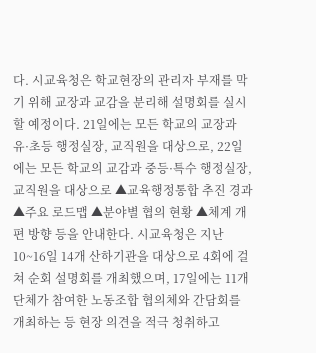다. 시교육청은 학교현장의 관리자 부재를 막기 위해 교장과 교감을 분리해 설명회를 실시할 예정이다. 21일에는 모든 학교의 교장과 유·초등 행정실장, 교직원을 대상으로, 22일에는 모든 학교의 교감과 중등·특수 행정실장, 교직원을 대상으로 ▲교육행정통합 추진 경과 ▲주요 로드맵 ▲분야별 협의 현황 ▲체계 개편 방향 등을 안내한다. 시교육청은 지난 10~16일 14개 산하기관을 대상으로 4회에 걸쳐 순회 설명회를 개최했으며, 17일에는 11개 단체가 참여한 노동조합 협의체와 간담회를 개최하는 등 현장 의견을 적극 청취하고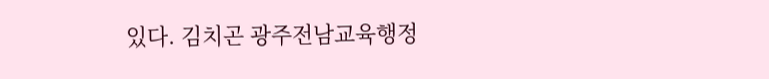있다. 김치곤 광주전남교육행정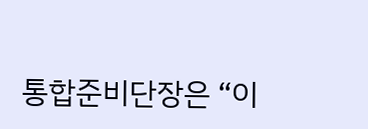통합준비단장은 “이